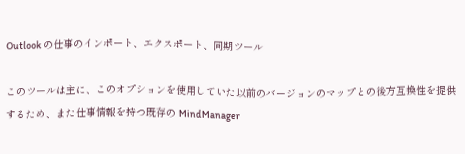Outlook の仕事のインポート、エクスポート、同期ツール

このツールは主に、このオプションを使用していた以前のバージョンのマップとの後方互換性を提供するため、また仕事情報を持つ既存の MindManager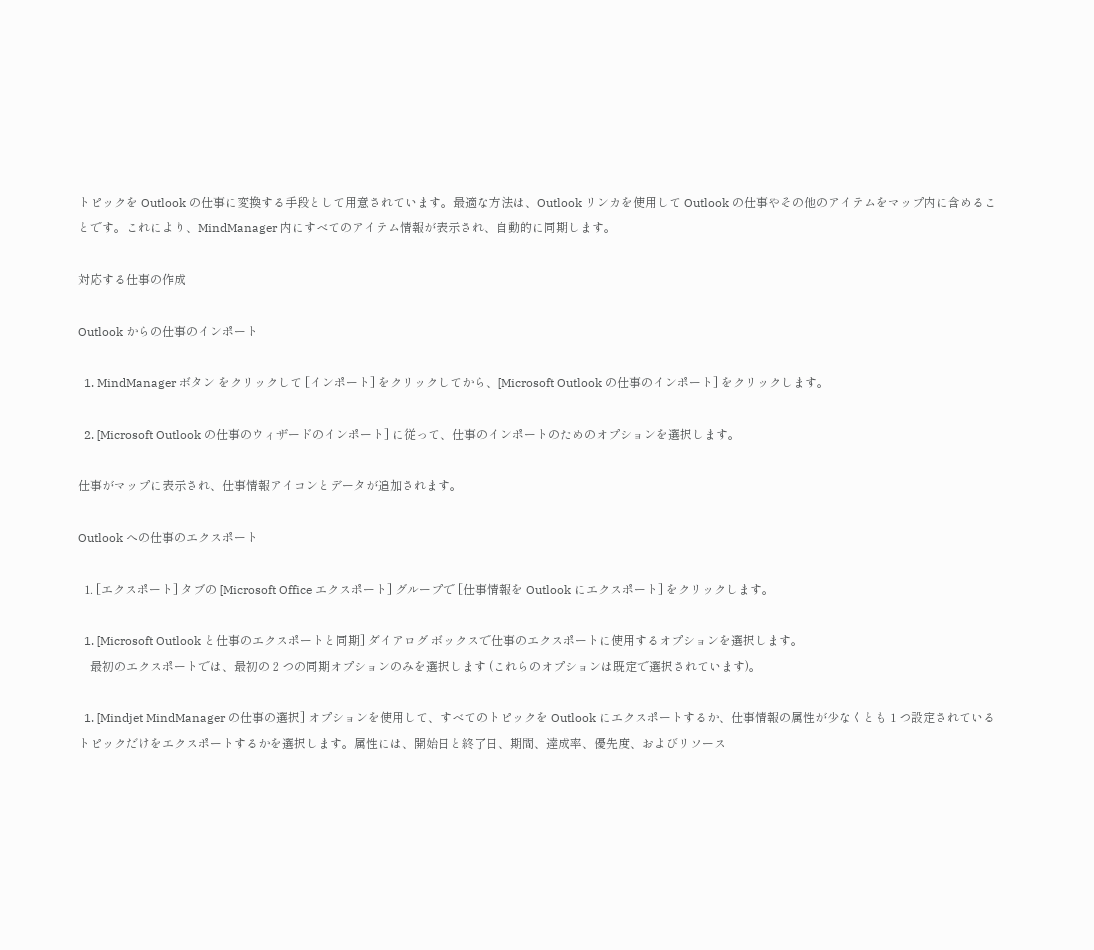トピックを Outlook の仕事に変換する手段として用意されています。最適な方法は、Outlook リンカを使用して Outlook の仕事やその他のアイテムをマップ内に含めることです。これにより、MindManager 内にすべてのアイテム情報が表示され、自動的に同期します。

対応する仕事の作成

Outlook からの仕事のインポート

  1. MindManager ボタン をクリックして [インポート] をクリックしてから、[Microsoft Outlook の仕事のインポート] をクリックします。

  2. [Microsoft Outlook の仕事のウィザードのインポート] に従って、仕事のインポートのためのオプションを選択します。

仕事がマップに表示され、仕事情報アイコンとデータが追加されます。

Outlook への仕事のエクスポート

  1. [エクスポート] タブの [Microsoft Office エクスポート] グループで [仕事情報を Outlook にエクスポート] をクリックします。

  1. [Microsoft Outlook と仕事のエクスポートと同期] ダイアログ ボックスで仕事のエクスポートに使用するオプションを選択します。
    最初のエクスポートでは、最初の 2 つの同期オプションのみを選択します (これらのオプションは既定で選択されています)。

  1. [Mindjet MindManager の仕事の選択] オプションを使用して、すべてのトピックを Outlook にエクスポートするか、仕事情報の属性が少なくとも 1 つ設定されているトピックだけをエクスポートするかを選択します。属性には、開始日と終了日、期間、達成率、優先度、およびリソース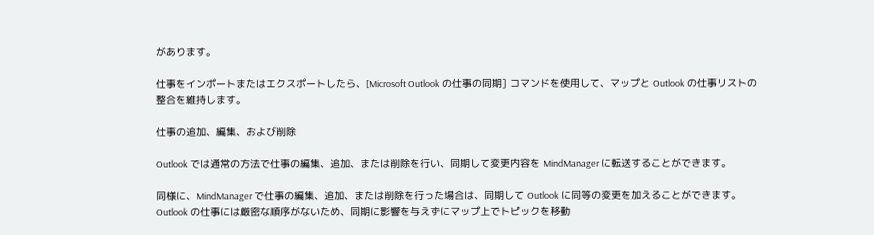があります。

仕事をインポートまたはエクスポートしたら、[Microsoft Outlook の仕事の同期] コマンドを使用して、マップと Outlook の仕事リストの整合を維持します。

仕事の追加、編集、および削除

Outlook では通常の方法で仕事の編集、追加、または削除を行い、同期して変更内容を MindManager に転送することができます。

同様に、MindManager で仕事の編集、追加、または削除を行った場合は、同期して Outlook に同等の変更を加えることができます。Outlook の仕事には厳密な順序がないため、同期に影響を与えずにマップ上でトピックを移動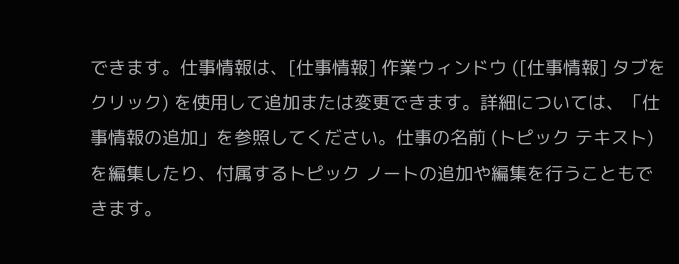できます。仕事情報は、[仕事情報] 作業ウィンドウ ([仕事情報] タブをクリック) を使用して追加または変更できます。詳細については、「仕事情報の追加」を参照してください。仕事の名前 (トピック テキスト) を編集したり、付属するトピック ノートの追加や編集を行うこともできます。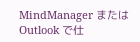MindManager または Outlook で仕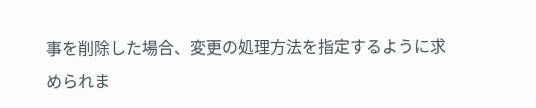事を削除した場合、変更の処理方法を指定するように求められま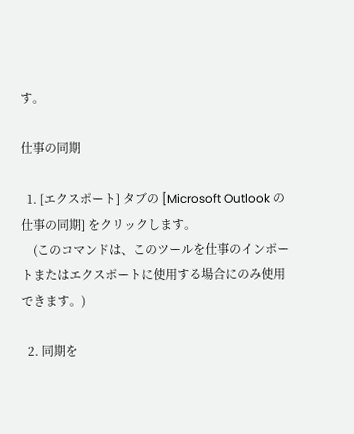す。

仕事の同期

  1. [エクスポート] タブの [Microsoft Outlook の仕事の同期] をクリックします。
    (このコマンドは、このツールを仕事のインポートまたはエクスポートに使用する場合にのみ使用できます。)

  2. 同期を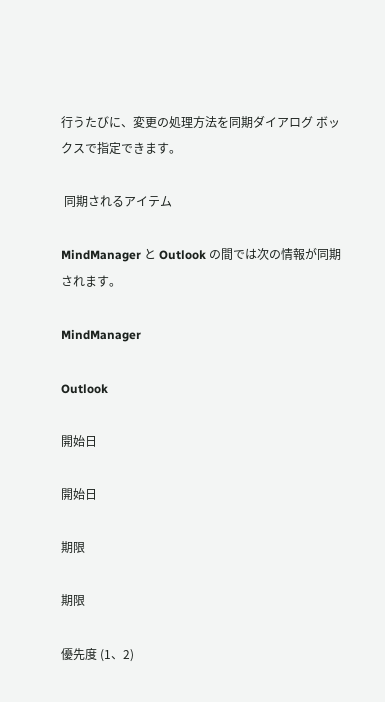行うたびに、変更の処理方法を同期ダイアログ ボックスで指定できます。

 同期されるアイテム

MindManager と Outlook の間では次の情報が同期されます。

MindManager

Outlook

開始日

開始日

期限

期限

優先度 (1、2)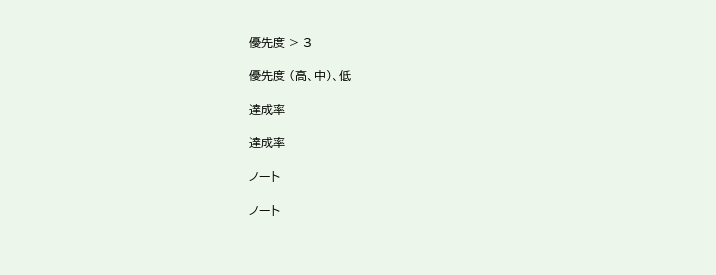優先度 > 3

優先度 (高、中)、低

達成率

達成率

ノート

ノート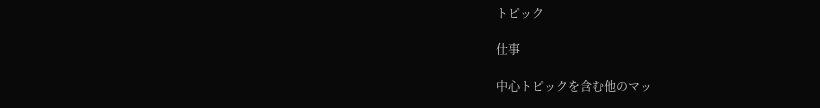トピック

仕事

中心トピックを含む他のマッ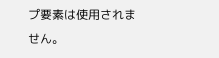プ要素は使用されません。